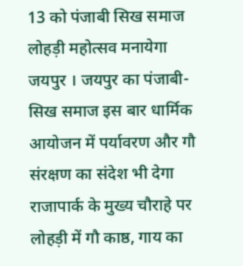13 को पंजाबी सिख समाज लोहड़ी महोत्सव मनायेगा
जयपुर । जयपुर का पंजाबी-सिख समाज इस बार धार्मिक आयोजन में पर्यावरण और गौ संरक्षण का संदेश भी देगा राजापार्क के मुख्य चौराहे पर लोहड़ी में गौ काष्ठ, गाय का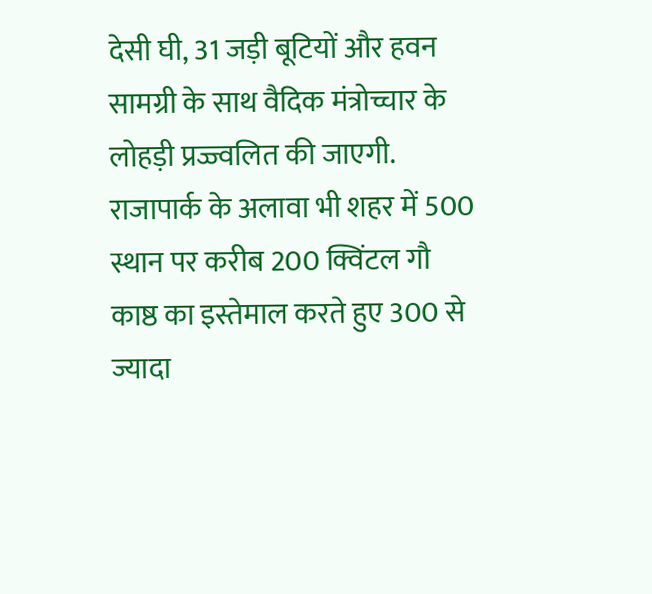देसी घी, 31 जड़ी बूटियों और हवन सामग्री के साथ वैदिक मंत्रोच्चार के लोहड़ी प्रज्ज्वलित की जाएगी. राजापार्क के अलावा भी शहर में 500 स्थान पर करीब 200 क्विंटल गौ काष्ठ का इस्तेमाल करते हुए 300 से ज्यादा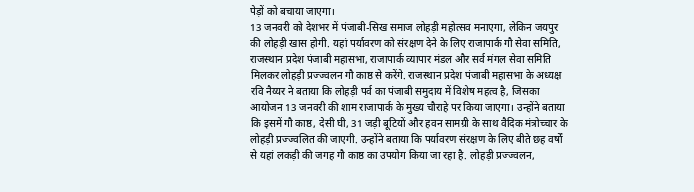पेड़ों को बचाया जाएगा।
13 जनवरी को देशभर में पंजाबी-सिख समाज लोहड़ी महोत्सव मनाएगा, लेकिन जयपुर की लोहड़ी खास होगी. यहां पर्यावरण को संरक्षण देने के लिए राजापार्क गौ सेवा समिति, राजस्थान प्रदेश पंजाबी महासभा, राजापार्क व्यापार मंडल और सर्व मंगल सेवा समिति मिलकर लोहड़ी प्रज्ज्वलन गौ काष्ठ से करेंगे. राजस्थान प्रदेश पंजाबी महासभा के अध्यक्ष रवि नैय्यर ने बताया कि लोहड़ी पर्व का पंजाबी समुदाय में विशेष महत्व है, जिसका आयोजन 13 जनवरी की शाम राजापार्क के मुख्य चौराहे पर किया जाएगा। उन्होंने बताया कि इसमें गौ काष्ठ, देसी घी, 31 जड़ी बूटियों और हवन सामग्री के साथ वैदिक मंत्रोच्चार के लोहड़ी प्रज्ज्वलित की जाएगी. उन्होंने बताया कि पर्यावरण संरक्षण के लिए बीते छह वर्षों से यहां लकड़ी की जगह गौ काष्ठ का उपयोग किया जा रहा है. लोहड़ी प्रज्ज्वलन,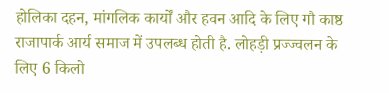होलिका दहन, मांगलिक कार्यों और हवन आदि के लिए गौ काष्ठ राजापार्क आर्य समाज में उपलब्ध होती है. लोहड़ी प्रज्ज्वलन के लिए 6 किलो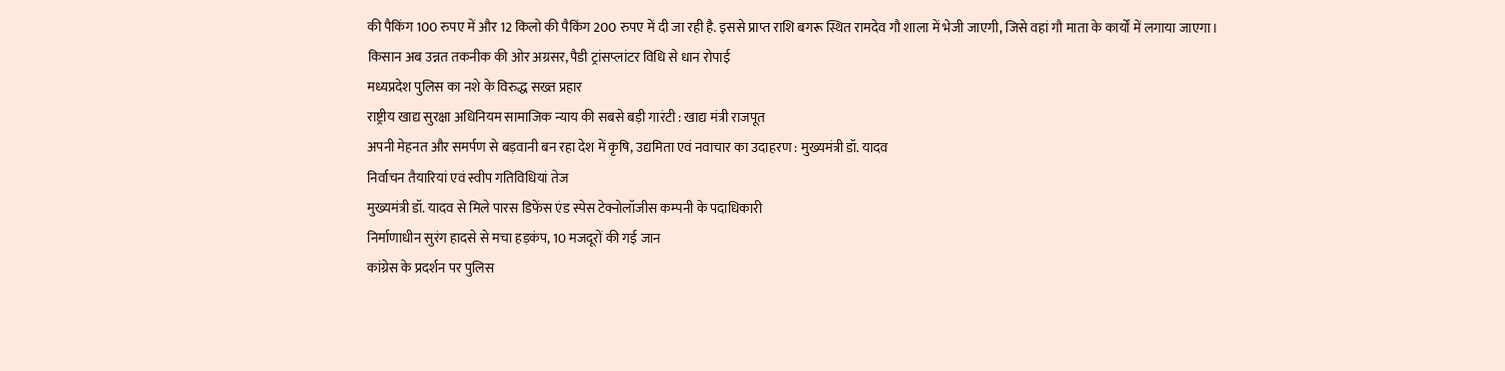की पैकिंग 100 रुपए में और 12 किलो की पैकिंग 200 रुपए में दी जा रही है. इससे प्राप्त राशि बगरू स्थित रामदेव गौ शाला में भेजी जाएगी, जिसे वहां गौ माता के कार्यों में लगाया जाएगा।
किसान अब उन्नत तकनीक की ओर अग्रसर, पैडी ट्रांसप्लांटर विधि से धान रोपाई
मध्यप्रदेश पुलिस का नशे के विरुद्ध सख्त प्रहार
राष्ट्रीय खाद्य सुरक्षा अधिनियम सामाजिक न्याय की सबसे बड़ी गारंटी : खाद्य मंत्री राजपूत
अपनी मेहनत और समर्पण से बड़वानी बन रहा देश में कृषि, उद्यमिता एवं नवाचार का उदाहरण : मुख्यमंत्री डॉ. यादव
निर्वाचन तैयारियां एवं स्वीप गतिविधियां तेज
मुख्यमंत्री डॉ. यादव से मिले पारस डिफेंस एंड स्पेस टेक्नोलॉजीस कम्पनी के पदाधिकारी
निर्माणाधीन सुरंग हादसे से मचा हड़कंप, 10 मजदूरों की गई जान
कांग्रेस के प्रदर्शन पर पुलिस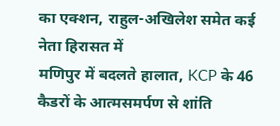का एक्शन, राहुल-अखिलेश समेत कई नेता हिरासत में
मणिपुर में बदलते हालात, KCP के 46 कैडरों के आत्मसमर्पण से शांति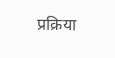प्रक्रिया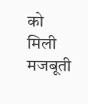को मिली मजबूती